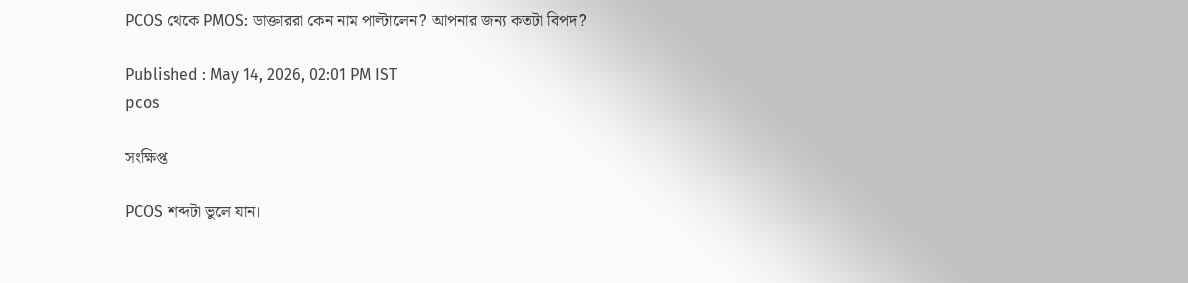PCOS থেকে PMOS: ডাক্তাররা কেন নাম পাল্টালেন? আপনার জন্য কতটা বিপদ?

Published : May 14, 2026, 02:01 PM IST
pcos

সংক্ষিপ্ত

PCOS শব্দটা ভুলে যান।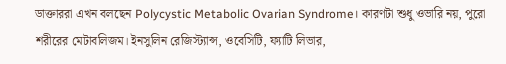ডাক্তাররা এখন বলছেন Polycystic Metabolic Ovarian Syndrome। কারণটা শুধু ওভারি নয়, পুরো শরীরের মেটাবলিজম। ইনসুলিন রেজিস্ট্যান্স, ওবেসিটি, ফ্যাটি লিভার,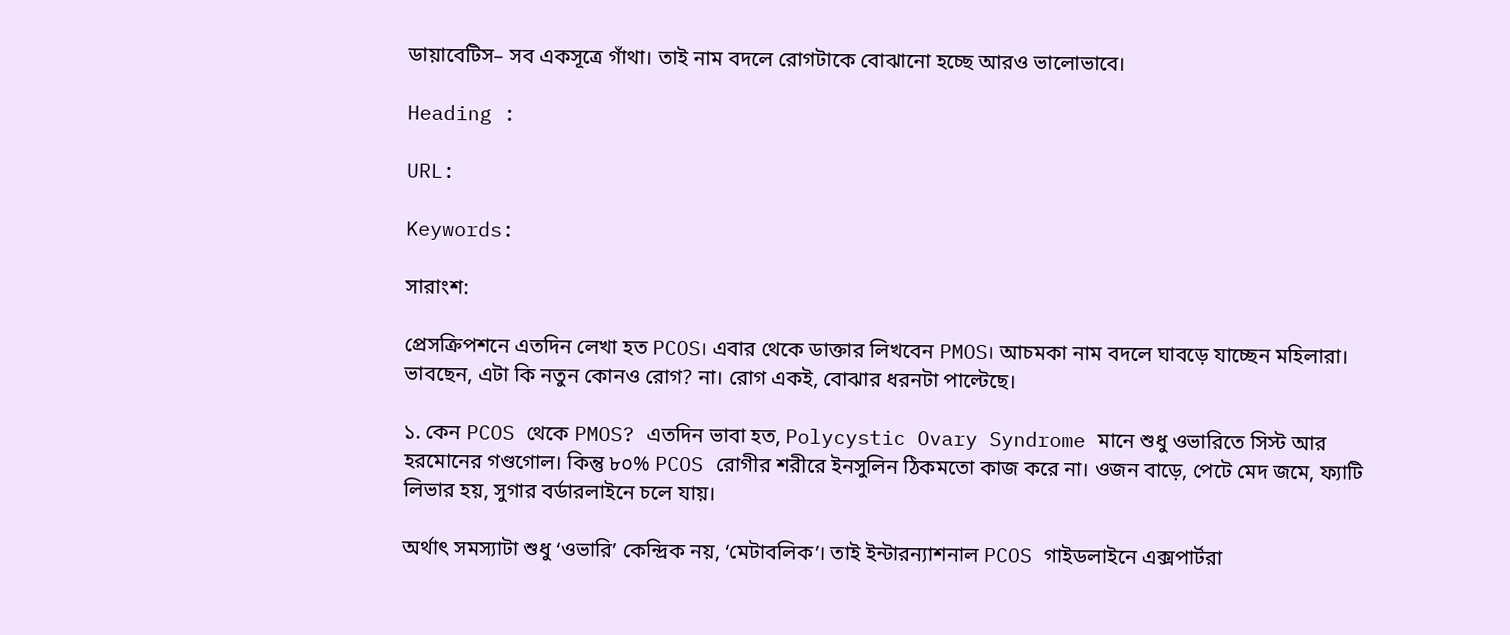ডায়াবেটিস– সব একসূত্রে গাঁথা। তাই নাম বদলে রোগটাকে বোঝানো হচ্ছে আরও ভালোভাবে।

Heading :

URL:

Keywords:

সারাংশ:

প্রেসক্রিপশনে এতদিন লেখা হত PCOS। এবার থেকে ডাক্তার লিখবেন PMOS। আচমকা নাম বদলে ঘাবড়ে যাচ্ছেন মহিলারা। ভাবছেন, এটা কি নতুন কোনও রোগ? না। রোগ একই, বোঝার ধরনটা পাল্টেছে।

১. কেন PCOS থেকে PMOS? এতদিন ভাবা হত, Polycystic Ovary Syndrome মানে শুধু ওভারিতে সিস্ট আর হরমোনের গণ্ডগোল। কিন্তু ৮০% PCOS রোগীর শরীরে ইনসুলিন ঠিকমতো কাজ করে না। ওজন বাড়ে, পেটে মেদ জমে, ফ্যাটি লিভার হয়, সুগার বর্ডারলাইনে চলে যায়।

অর্থাৎ সমস্যাটা শুধু ‘ওভারি’ কেন্দ্রিক নয়, ‘মেটাবলিক’। তাই ইন্টারন্যাশনাল PCOS গাইডলাইনে এক্সপার্টরা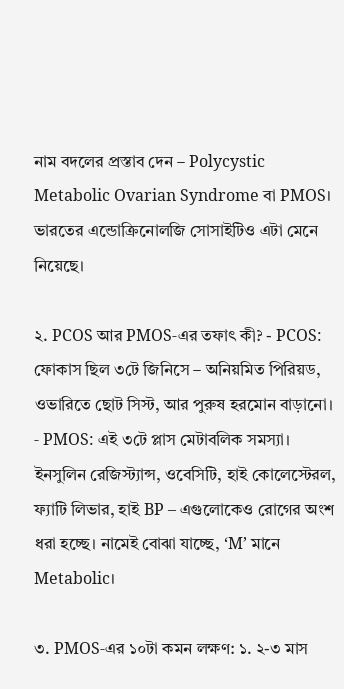নাম বদলের প্রস্তাব দেন – Polycystic Metabolic Ovarian Syndrome বা PMOS। ভারতের এন্ডোক্রিনোলজি সোসাইটিও এটা মেনে নিয়েছে।

২. PCOS আর PMOS-এর তফাৎ কী? - PCOS: ফোকাস ছিল ৩টে জিনিসে – অনিয়মিত পিরিয়ড, ওভারিতে ছোট সিস্ট, আর পুরুষ হরমোন বাড়ানো। - PMOS: এই ৩টে প্লাস মেটাবলিক সমস্যা। ইনসুলিন রেজিস্ট্যান্স, ওবেসিটি, হাই কোলেস্টেরল, ফ্যাটি লিভার, হাই BP – এগুলোকেও রোগের অংশ ধরা হচ্ছে। নামেই বোঝা যাচ্ছে, ‘M’ মানে Metabolic।

৩. PMOS-এর ১০টা কমন লক্ষণ: ১. ২-৩ মাস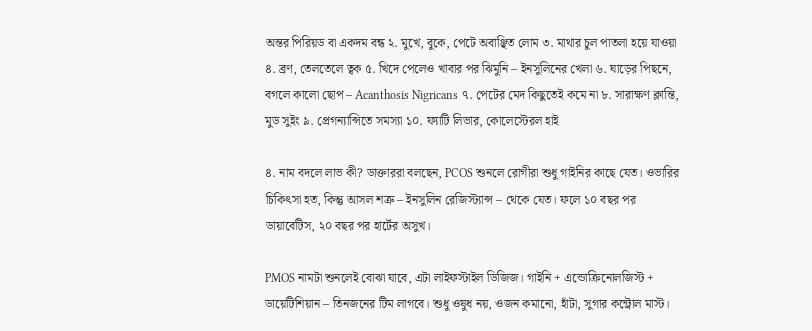অন্তর পিরিয়ড বা একদম বন্ধ ২. মুখে, বুকে, পেটে অবাঞ্ছিত লোম ৩. মাথার চুল পাতলা হয়ে যাওয়া ৪. ব্রণ, তেলতেলে ত্বক ৫. খিদে পেলেও খাবার পর ঝিমুনি – ইনসুলিনের খেলা ৬. ঘাড়ের পিছনে, বগলে কালো ছোপ – Acanthosis Nigricans ৭. পেটের মেদ কিছুতেই কমে না ৮. সারাক্ষণ ক্লান্তি, মুড সুইং ৯. প্রেগন্যান্সিতে সমস্যা ১০. ফ্যাটি লিভার, কোলেস্টেরল হাই

৪. নাম বদলে লাভ কী? ডাক্তাররা বলছেন, PCOS শুনলে রোগীরা শুধু গাইনির কাছে যেত। ওভারির চিকিৎসা হত, কিন্তু আসল শত্রু – ইনসুলিন রেজিস্ট্যান্স – থেকে যেত। ফলে ১০ বছর পর ডায়াবেটিস, ২০ বছর পর হার্টের অসুখ।

PMOS নামটা শুনলেই বোঝা যাবে, এটা লাইফস্টাইল ডিজিজ। গাইনি + এন্ডোক্রিনোলজিস্ট + ডায়েটিশিয়ান – তিনজনের টিম লাগবে। শুধু ওষুধ নয়, ওজন কমানো, হাঁটা, সুগার কন্ট্রোল মাস্ট।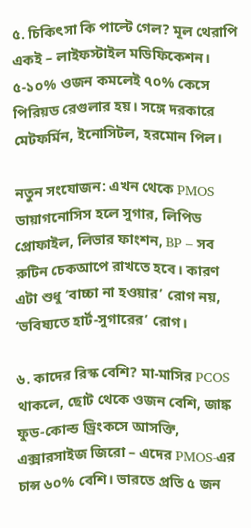৫. চিকিৎসা কি পাল্টে গেল? মূল থেরাপি একই – লাইফস্টাইল মডিফিকেশন। ৫-১০% ওজন কমলেই ৭০% কেসে পিরিয়ড রেগুলার হয়। সঙ্গে দরকারে মেটফর্মিন, ইনোসিটল, হরমোন পিল।

নতুন সংযোজন: এখন থেকে PMOS ডায়াগনোসিস হলে সুগার, লিপিড প্রোফাইল, লিভার ফাংশন, BP – সব রুটিন চেকআপে রাখতে হবে। কারণ এটা শুধু ‘বাচ্চা না হওয়ার’ রোগ নয়, ‘ভবিষ্যতে হার্ট-সুগারের’ রোগ।

৬. কাদের রিস্ক বেশি? মা-মাসির PCOS থাকলে, ছোট থেকে ওজন বেশি, জাঙ্ক ফুড-কোল্ড ড্রিংকসে আসক্তি, এক্সারসাইজ জিরো – এদের PMOS-এর চান্স ৬০% বেশি। ভারতে প্রতি ৫ জন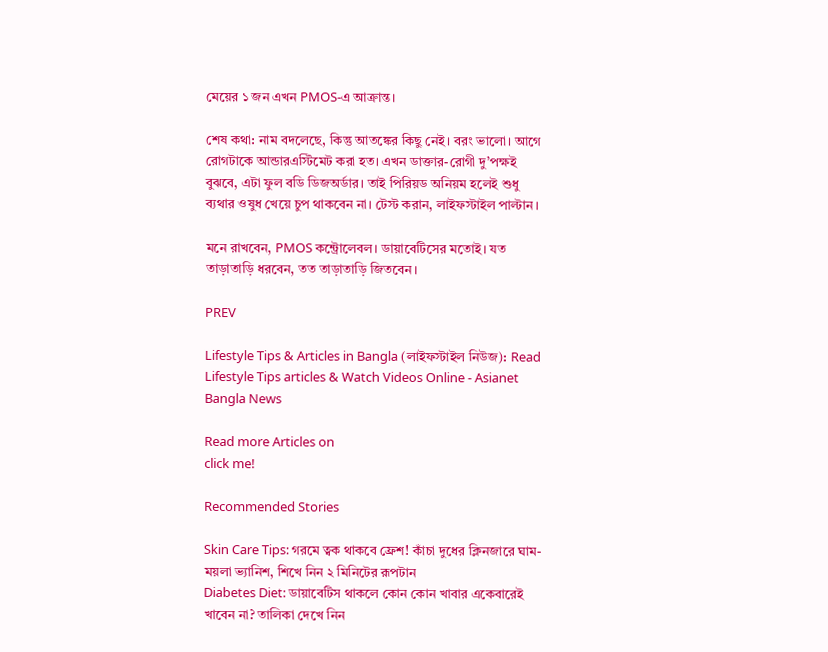মেয়ের ১ জন এখন PMOS-এ আক্রান্ত।

শেষ কথা: নাম বদলেছে, কিন্তু আতঙ্কের কিছু নেই। বরং ভালো। আগে রোগটাকে আন্ডারএস্টিমেট করা হত। এখন ডাক্তার-রোগী দু’পক্ষই বুঝবে, এটা ফুল বডি ডিজঅর্ডার। তাই পিরিয়ড অনিয়ম হলেই শুধু ব্যথার ওষুধ খেয়ে চুপ থাকবেন না। টেস্ট করান, লাইফস্টাইল পাল্টান।

মনে রাখবেন, PMOS কন্ট্রোলেবল। ডায়াবেটিসের মতোই। যত তাড়াতাড়ি ধরবেন, তত তাড়াতাড়ি জিতবেন।

PREV

Lifestyle Tips & Articles in Bangla (লাইফস্টাইল নিউজ): Read Lifestyle Tips articles & Watch Videos Online - Asianet Bangla News

Read more Articles on
click me!

Recommended Stories

Skin Care Tips: গরমে ত্বক থাকবে ফ্রেশ! কাঁচা দুধের ক্লিনজারে ঘাম-ময়লা ভ্যানিশ, শিখে নিন ২ মিনিটের রূপটান
Diabetes Diet: ডায়াবেটিস থাকলে কোন কোন খাবার একেবারেই খাবেন না? তালিকা দেখে নিন